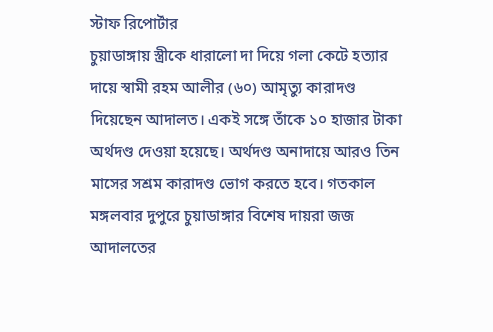স্টাফ রিপোর্টার
চুয়াডাঙ্গায় স্ত্রীকে ধারালো দা দিয়ে গলা কেটে হত্যার দায়ে স্বামী রহম আলীর (৬০) আমৃত্যু কারাদণ্ড দিয়েছেন আদালত। একই সঙ্গে তাঁকে ১০ হাজার টাকা অর্থদণ্ড দেওয়া হয়েছে। অর্থদণ্ড অনাদায়ে আরও তিন মাসের সশ্রম কারাদণ্ড ভোগ করতে হবে। গতকাল মঙ্গলবার দুপুরে চুয়াডাঙ্গার বিশেষ দায়রা জজ আদালতের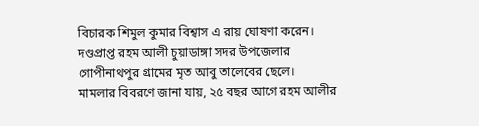বিচারক শিমুল কুমার বিশ্বাস এ রায় ঘোষণা করেন। দণ্ডপ্রাপ্ত রহম আলী চুয়াডাঙ্গা সদর উপজেলার গোপীনাথপুর গ্রামের মৃত আবু তালেবের ছেলে।
মামলার বিবরণে জানা যায়, ২৫ বছর আগে রহম আলীর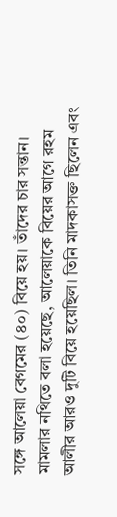সঙ্গে আলেয়া বেগমের (৪০) বিয়ে হয়। তাঁদের চার সন্তান। মামলার নথিতে বলা হয়েছে, আলেয়াকে বিয়ের আগে রহম আলীর আরও দুটি বিয়ে হয়েছিল। তিনি মাদকাসক্ত ছিলেন এবং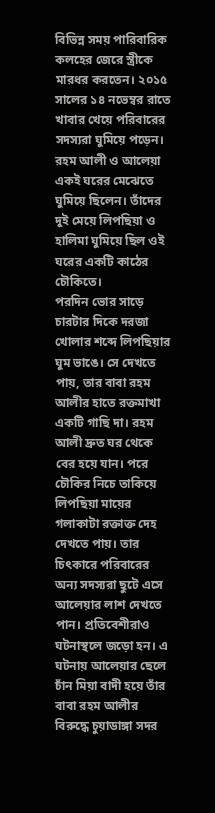বিভিন্ন সময় পারিবারিক কলহের জেরে স্ত্রীকে মারধর করতেন। ২০১৫ সালের ১৪ নভেম্বর রাতে খাবার খেয়ে পরিবারের সদস্যরা ঘুমিয়ে পড়েন। রহম আলী ও আলেয়া একই ঘরের মেঝেতে ঘুমিয়ে ছিলেন। তাঁদের দুই মেয়ে লিপছিয়া ও হালিমা ঘুমিয়ে ছিল ওই ঘরের একটি কাঠের চৌকিতে।
পরদিন ভোর সাড়ে চারটার দিকে দরজা খোলার শব্দে লিপছিয়ার ঘুম ভাঙে। সে দেখতে পায়, তার বাবা রহম আলীর হাতে রক্তমাখা একটি গাছি দা। রহম আলী দ্রুত ঘর থেকে বের হয়ে যান। পরে চৌকির নিচে তাকিয়ে লিপছিয়া মায়ের গলাকাটা রক্তাক্ত দেহ দেখতে পায়। তার চিৎকারে পরিবারের অন্য সদস্যরা ছুটে এসে আলেয়ার লাশ দেখতে পান। প্রতিবেশীরাও ঘটনাস্থলে জড়ো হন। এ ঘটনায় আলেয়ার ছেলে চাঁন মিয়া বাদী হয়ে তাঁর বাবা রহম আলীর বিরুদ্ধে চুয়াডাঙ্গা সদর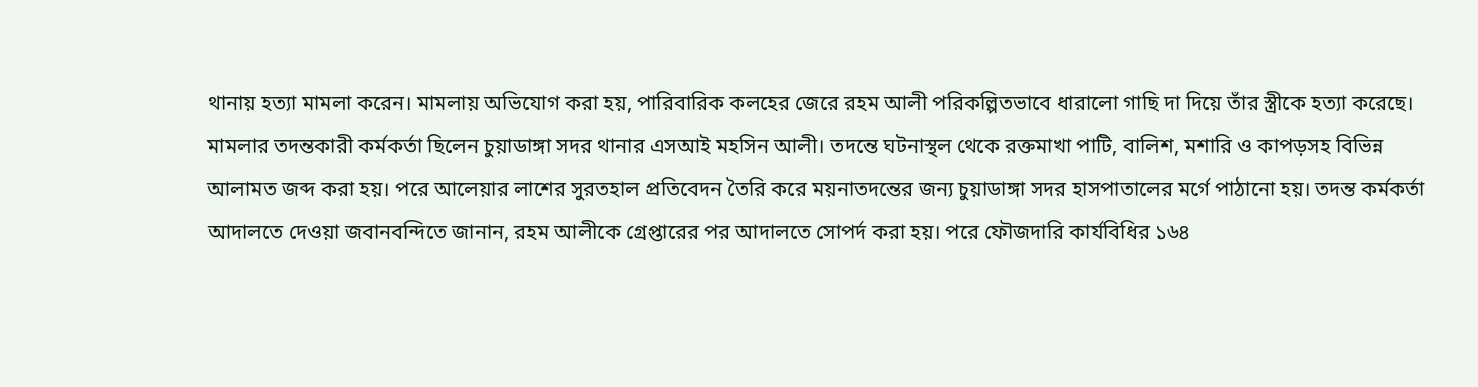থানায় হত্যা মামলা করেন। মামলায় অভিযোগ করা হয়, পারিবারিক কলহের জেরে রহম আলী পরিকল্পিতভাবে ধারালো গাছি দা দিয়ে তাঁর স্ত্রীকে হত্যা করেছে।
মামলার তদন্তকারী কর্মকর্তা ছিলেন চুয়াডাঙ্গা সদর থানার এসআই মহসিন আলী। তদন্তে ঘটনাস্থল থেকে রক্তমাখা পাটি, বালিশ, মশারি ও কাপড়সহ বিভিন্ন আলামত জব্দ করা হয়। পরে আলেয়ার লাশের সুরতহাল প্রতিবেদন তৈরি করে ময়নাতদন্তের জন্য চুয়াডাঙ্গা সদর হাসপাতালের মর্গে পাঠানো হয়। তদন্ত কর্মকর্তা আদালতে দেওয়া জবানবন্দিতে জানান, রহম আলীকে গ্রেপ্তারের পর আদালতে সোপর্দ করা হয়। পরে ফৌজদারি কার্যবিধির ১৬৪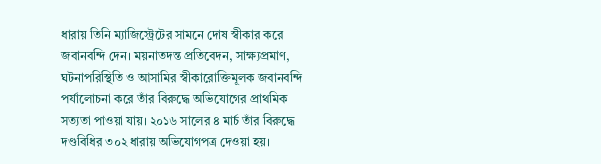ধারায় তিনি ম্যাজিস্ট্রেটের সামনে দোষ স্বীকার করে জবানবন্দি দেন। ময়নাতদন্ত প্রতিবেদন, সাক্ষ্যপ্রমাণ, ঘটনাপরিস্থিতি ও আসামির স্বীকারোক্তিমূলক জবানবন্দি পর্যালোচনা করে তাঁর বিরুদ্ধে অভিযোগের প্রাথমিক সত্যতা পাওয়া যায়। ২০১৬ সালের ৪ মার্চ তাঁর বিরুদ্ধে দণ্ডবিধির ৩০২ ধারায় অভিযোগপত্র দেওয়া হয়।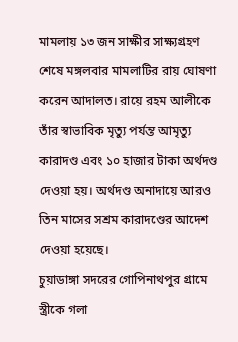মামলায় ১৩ জন সাক্ষীর সাক্ষ্যগ্রহণ শেষে মঙ্গলবার মামলাটির রায় ঘোষণা করেন আদালত। রায়ে রহম আলীকে তাঁর স্বাভাবিক মৃত্যু পর্যন্ত আমৃত্যু কারাদণ্ড এবং ১০ হাজার টাকা অর্থদণ্ড দেওয়া হয়। অর্থদণ্ড অনাদায়ে আরও তিন মাসের সশ্রম কারাদণ্ডের আদেশ দেওয়া হয়েছে।
চুয়াডাঙ্গা সদরের গোপিনাথপুর গ্রামে স্ত্রীকে গলা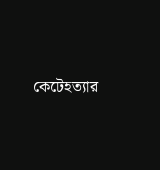কেটেহত্যার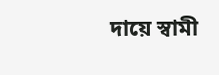দায়ে স্বামী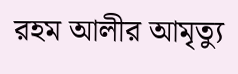রহম আলীর আমৃত্যু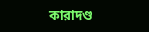কারাদণ্ড